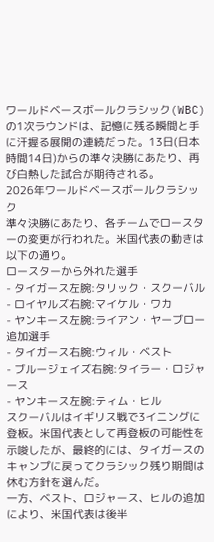ワールドベースボールクラシック(WBC)の1次ラウンドは、記憶に残る瞬間と手に汗握る展開の連続だった。13日(日本時間14日)からの準々決勝にあたり、再び白熱した試合が期待される。
2026年ワールドベースボールクラシック
準々決勝にあたり、各チームでロースターの変更が行われた。米国代表の動きは以下の通り。
ロースターから外れた選手
- タイガース左腕:タリック・スクーバル
- ロイヤルズ右腕:マイケル・ワカ
- ヤンキース左腕:ライアン・ヤーブロー
追加選手
- タイガース右腕:ウィル・ベスト
- ブルージェイズ右腕:タイラー・ロジャース
- ヤンキース左腕:ティム・ヒル
スクーバルはイギリス戦で3イニングに登板。米国代表として再登板の可能性を示唆したが、最終的には、タイガースのキャンプに戻ってクラシック残り期間は休む方針を選んだ。
一方、ベスト、ロジャース、ヒルの追加により、米国代表は後半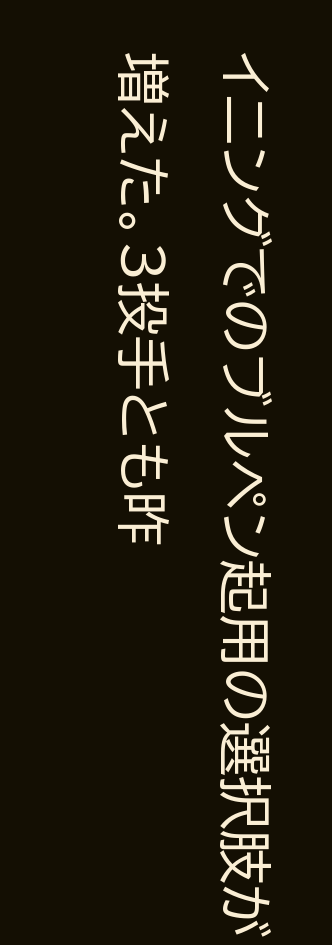イニングでのブルペン起用の選択肢が増えた。3投手とも昨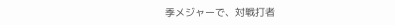季メジャーで、対戦打者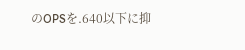のOPSを.640以下に抑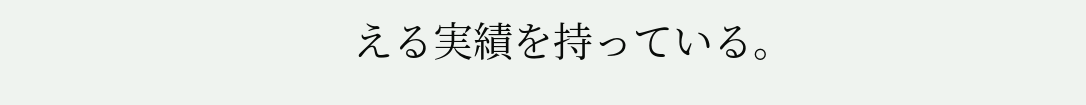える実績を持っている。